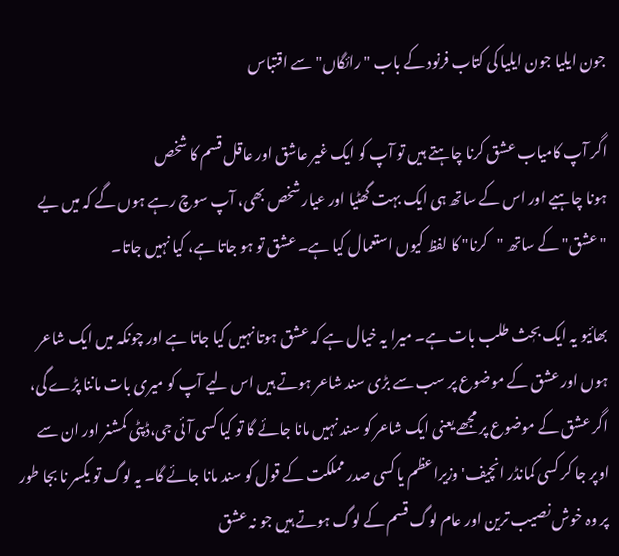جون ایلیا جون ایلیا کی کتاب فرنود کے باب "رائگاں"سے اقتباس

اگر آپ کامیاب عشق کرنا چاہتے ہیں تو آپ کو ایک غیر عاشق اور عاقل قسم کا شخص
ہونا چاہیے اور اس کے ساتھ ہی ایک بہت گھٹیا اور عیار شخص بھی، آپ سوچ رہے ہوں گے کہ میں یے "عشق" کے ساتھ "کرنا" کا لفظ کیوں استعمال کیا ہے۔ عشق تو ہو جاتا ہے، کیا نہیں جاتا۔

بھائیو یہ ایک بحٖث طلب بات ہے۔ میرا یہ خیال ہے کہ عشق ہوتا نہیں کیا جاتا ہے اور چونکہ میں ایک شاعر ہوں اور عشق کے موضوع پر سب سے بڑی سند شاعر ہوتے ہیں اس لیے آپ کو میری بات ماننا پڑے گی، اگر عشق کے موضوع پر مجھے یعنی ایک شاعر کو سند نہیں مانا جائے گا تو کیا کسی آئی جی،ڈپٹی کمشنر اور ان سے اوپر جا کر کسی کمانڈر انچیف' وزیراعظم یا کسی صدر مملکت کے قول کو سند مانا جائے گا۔ یہ لوگ تو یکسر نا بجا طور پر وہ خوش نصیب ترین اور عام لوگ قسم کے لوگ ہوتے ہیں جو نہ عشق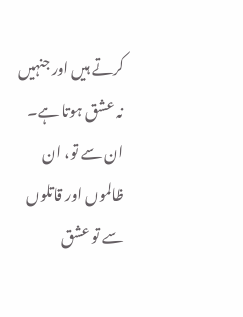کرتے ہیں اور جنہیں نہ عشق ہوتا ہے۔ ان سے تو، ان ظالموں اور قاتلوں سے تو عشق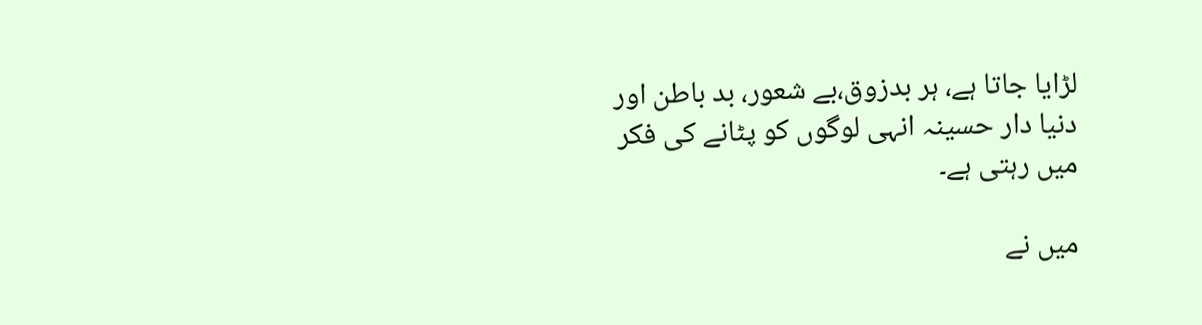لڑایا جاتا ہے، ہر بدزوق،بے شعور، بد باطن اور دنیا دار حسینہ انہی لوگوں کو پٹانے کی فکر میں رہتی ہے۔

میں نے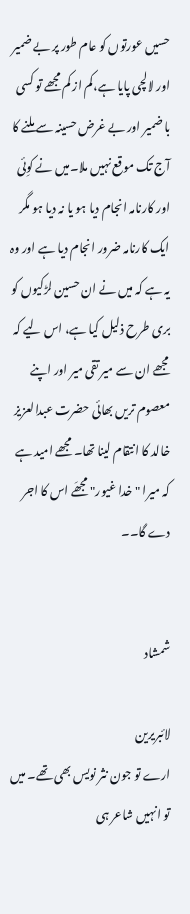حسیں عورتوں کو عام طور پر بے ضمیر اور لالچی پایا ہے،کم از کم مجھے تو کسی با ضمیر اور بے غرض حسینہ سے ملنے کا آج تک موقع نہیں ملا۔میں نے کوِئی اور کارنامہ انجام دیا ہو یا نہ دیا ہو مگر ایک کارنامہ ضرور انجام دیا ہے اور وہ یہ ہے کہ میں نے ان حسین لڑکیوں کو بری طرح ذلیل کیا ہے، اس لیے کہ مجھے ان سے میر تقی میر اور اپنے معصوم تریں بھائی حضرت عبدالعزیز خالد کا انتقام لینا تھا۔ مجھے امید ہے کہ میرا "خدا غیور" مجھَے اس کا اجر دے گا۔۔


شمشاد

لائبریرین
ارے تو جون نثر نویس بھی تھے۔ میں تو انہیں شاعر ہی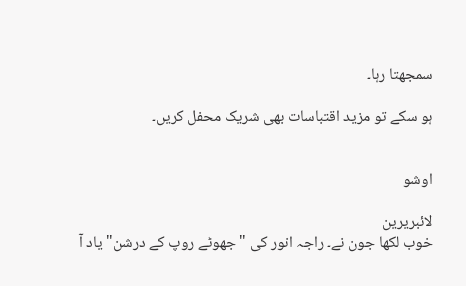سمجھتا رہا۔

ہو سکے تو مزید اقتباسات بھی شریک محفل کریں۔


اوشو

لائبریرین
خوب لکھا جون نے۔ راجہ انور کی "جھوٹے روپ کے درشن" یاد آ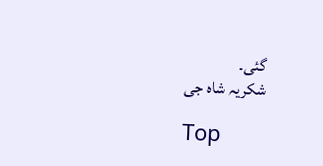گئی۔
شکریہ شاہ جی

Top